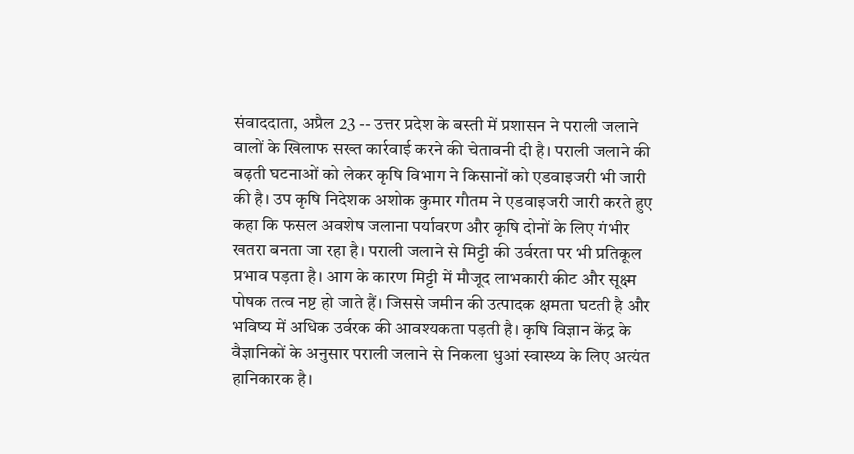संवाददाता, अप्रैल 23 -- उत्तर प्रदेश के बस्ती में प्रशासन ने पराली जलाने वालों के खिलाफ सख्त कार्रवाई करने की चेतावनी दी है। पराली जलाने की बढ़ती घटनाओं को लेकर कृषि विभाग ने किसानों को एडवाइजरी भी जारी की है। उप कृषि निदेशक अशोक कुमार गौतम ने एडवाइजरी जारी करते हुए कहा कि फसल अवशेष जलाना पर्यावरण और कृषि दोनों के लिए गंभीर खतरा बनता जा रहा है। पराली जलाने से मिट्टी की उर्वरता पर भी प्रतिकूल प्रभाव पड़ता है। आग के कारण मिट्टी में मौजूद लाभकारी कीट और सूक्ष्म पोषक तत्व नष्ट हो जाते हैं। जिससे जमीन की उत्पादक क्षमता घटती है और भविष्य में अधिक उर्वरक की आवश्यकता पड़ती है। कृषि विज्ञान केंद्र के वैज्ञानिकों के अनुसार पराली जलाने से निकला धुआं स्वास्थ्य के लिए अत्यंत हानिकारक है।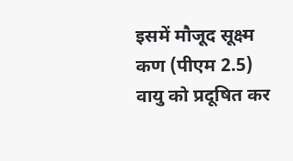इसमें मौजूद सूक्ष्म कण (पीएम 2.5) वायु को प्रदूषित कर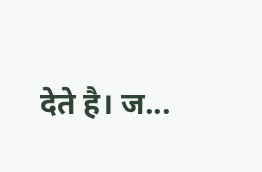देते है। ज...